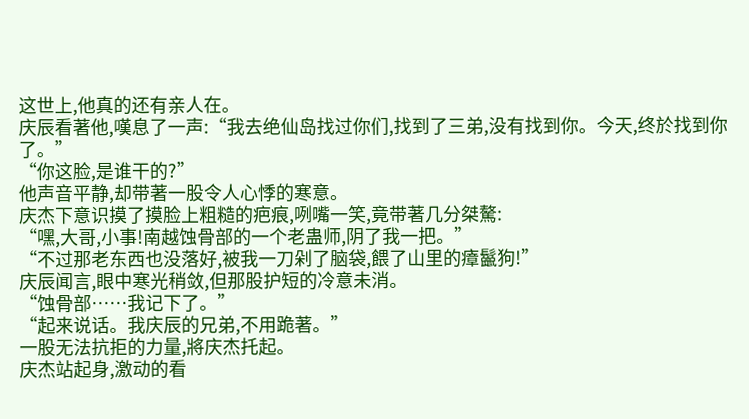这世上,他真的还有亲人在。
庆辰看著他,嘆息了一声:“我去绝仙岛找过你们,找到了三弟,没有找到你。今天,终於找到你了。”
“你这脸,是谁干的?”
他声音平静,却带著一股令人心悸的寒意。
庆杰下意识摸了摸脸上粗糙的疤痕,咧嘴一笑,竟带著几分桀驁:
“嘿,大哥,小事!南越蚀骨部的一个老蛊师,阴了我一把。”
“不过那老东西也没落好,被我一刀剁了脑袋,餵了山里的瘴鬣狗!”
庆辰闻言,眼中寒光稍敛,但那股护短的冷意未消。
“蚀骨部……我记下了。”
“起来说话。我庆辰的兄弟,不用跪著。”
一股无法抗拒的力量,將庆杰托起。
庆杰站起身,激动的看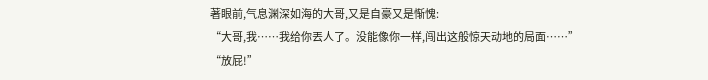著眼前,气息渊深如海的大哥,又是自豪又是惭愧:
“大哥,我……我给你丟人了。没能像你一样,闯出这般惊天动地的局面……”
“放屁!”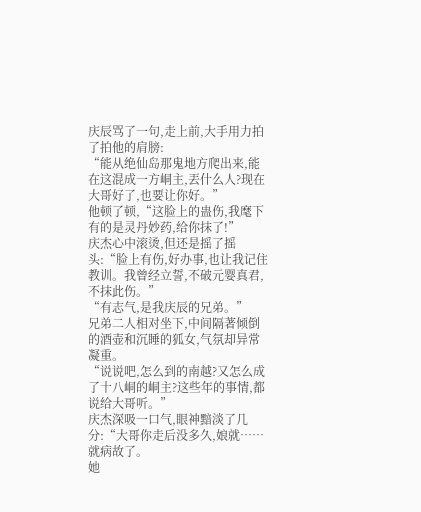庆辰骂了一句,走上前,大手用力拍了拍他的肩膀:
“能从绝仙岛那鬼地方爬出来,能在这混成一方峒主,丟什么人?现在大哥好了,也要让你好。”
他顿了顿,“这脸上的蛊伤,我麾下有的是灵丹妙药,给你抹了!”
庆杰心中滚烫,但还是摇了摇头:“脸上有伤,好办事,也让我记住教训。我曾经立誓,不破元婴真君,不抹此伤。”
“有志气,是我庆辰的兄弟。”
兄弟二人相对坐下,中间隔著倾倒的酒壶和沉睡的狐女,气氛却异常凝重。
“说说吧,怎么到的南越?又怎么成了十八峒的峒主?这些年的事情,都说给大哥听。”
庆杰深吸一口气,眼神黯淡了几分:“大哥你走后没多久,娘就……就病故了。
她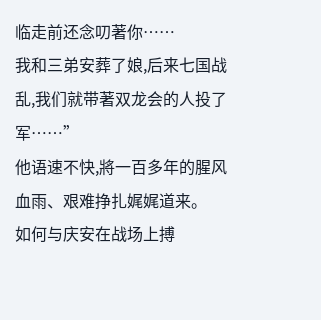临走前还念叨著你……
我和三弟安葬了娘,后来七国战乱,我们就带著双龙会的人投了军……”
他语速不快,將一百多年的腥风血雨、艰难挣扎娓娓道来。
如何与庆安在战场上搏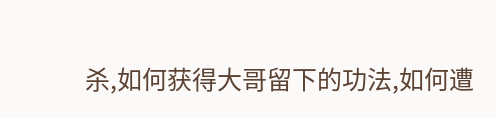杀,如何获得大哥留下的功法,如何遭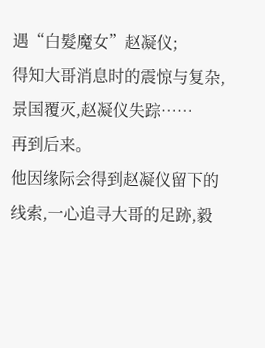遇“白髮魔女”赵凝仪;
得知大哥消息时的震惊与复杂,景国覆灭,赵凝仪失踪……
再到后来。
他因缘际会得到赵凝仪留下的线索,一心追寻大哥的足跡,毅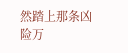然踏上那条凶险万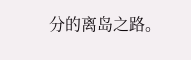分的离岛之路。